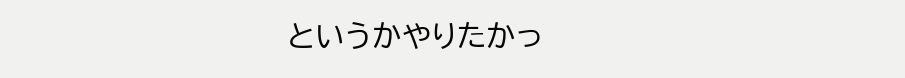というかやりたかっ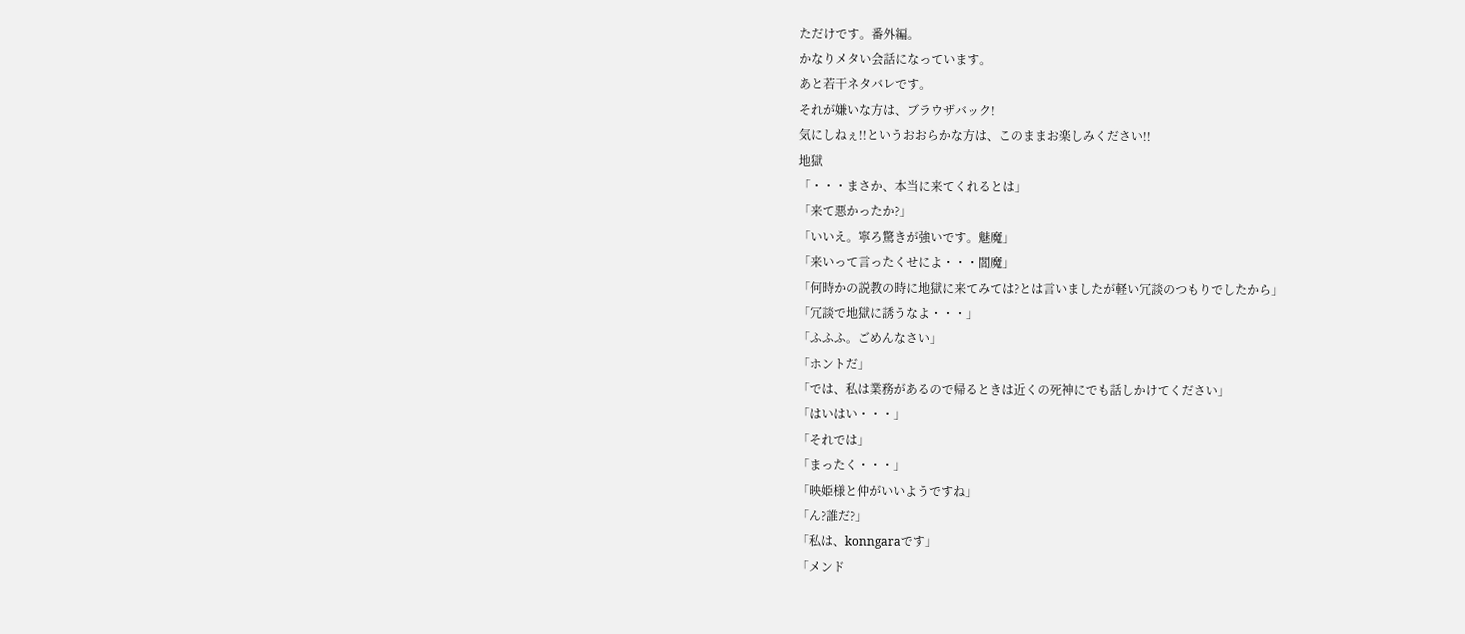ただけです。番外編。
かなりメタい会話になっています。
あと若干ネタバレです。
それが嫌いな方は、ブラウザバック!
気にしねぇ!!というおおらかな方は、このままお楽しみください!!
地獄
「・・・まさか、本当に来てくれるとは」
「来て悪かったか?」
「いいえ。寧ろ驚きが強いです。魅魔」
「来いって言ったくせによ・・・閻魔」
「何時かの説教の時に地獄に来てみては?とは言いましたが軽い冗談のつもりでしたから」
「冗談で地獄に誘うなよ・・・」
「ふふふ。ごめんなさい」
「ホントだ」
「では、私は業務があるので帰るときは近くの死神にでも話しかけてください」
「はいはい・・・」
「それでは」
「まったく・・・」
「映姫様と仲がいいようですね」
「ん?誰だ?」
「私は、konngaraです」
「メンド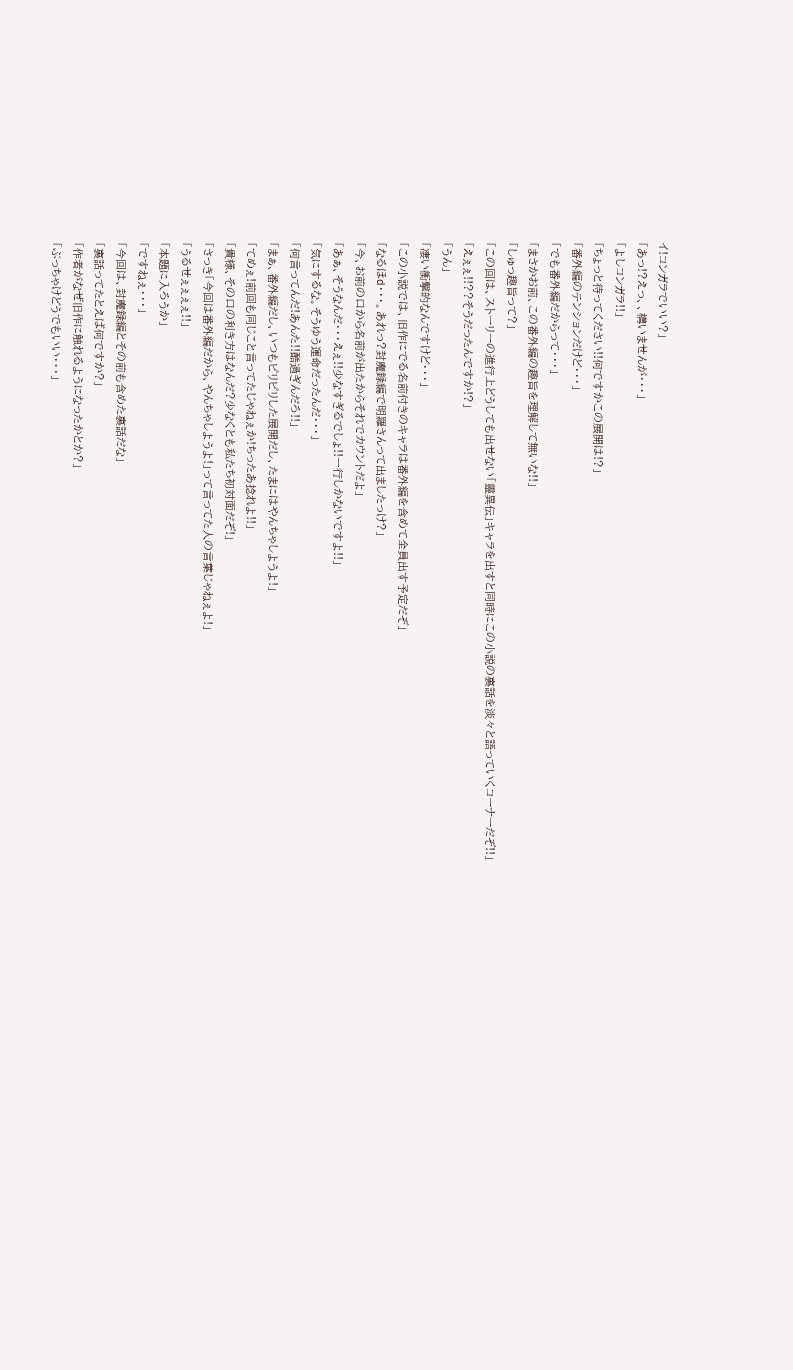イ!コンガラでいい?」
「あっ!?えっ、、構いませんが・・・」
「よしコンガラ!!」
「ちょっと待ってください!!何ですかこの展開は!?」
「番外編のテンションだけど・・・」
「でも番外編だからって・・・」
「まさかお前、この番外編の趣旨を理解して無いな!!」
「しゅっ趣旨って?」
「この回は、ストーリーの進行上どうしても出せない「靈異伝」キャラを出すと同時にこの小説の裏話を淡々と語っていくコーナーだぞ!!」
「えぇぇ!!??そうだったんですか!?」
「うん」
「凄い衝撃的なんですけど・・・」
「この小説では、旧作にでる名前付きのキャラは番外編を含めて全員出す予定だぞ」
「なるほd・・・。あれっ?封魔録編で明羅さんって出ましたっけ?」
「今、お前の口から名前が出たからそれでカウントだよ」
「あぁ、そうなんだ・・・えぇ!!少なすぎるでしょ!!一行しかないですよ!!」
「気にするな。そうゆう運命だったんだ・・・」
「何言ってんだ!あんた!!酷過ぎんだろ!!」
「まぁ、番外編だし、いつもピリピリした展開だし、たまにはやんちゃしようよ!」
「てめぇ!前回も同じこと言ってたじゃねぇか!ちったあ捻れよ!!」
「貴様、その口の利き方はなんだ?少なくとも私たち初対面だぞ!」
「さっき「今回は番外編だから、やんちゃしようよ!」って言ってた人の言葉じゃねぇよ!」
「うるせぇぇぇぇ!!」
「本題に入ろうか」
「ですねぇ・・・」
「今回は、封魔録編とその前も含めた裏話だな」
「裏話ってたとえば何ですか?」
「作者がなぜ旧作に触れるようになったかとか?」
「ぶっちゃけどうでもいい・・・」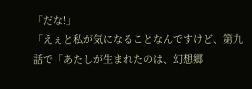「だな!」
「えぇと私が気になることなんですけど、第九話で「あたしが生まれたのは、幻想郷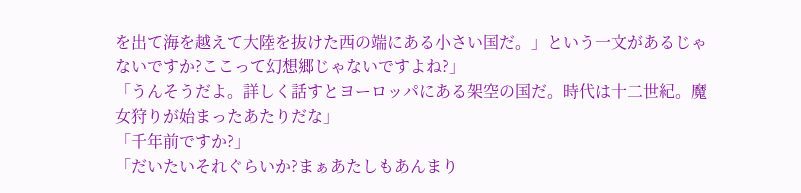を出て海を越えて大陸を抜けた西の端にある小さい国だ。」という一文があるじゃないですか?ここって幻想郷じゃないですよね?」
「うんそうだよ。詳しく話すとヨーロッパにある架空の国だ。時代は十二世紀。魔女狩りが始まったあたりだな」
「千年前ですか?」
「だいたいそれぐらいか?まぁあたしもあんまり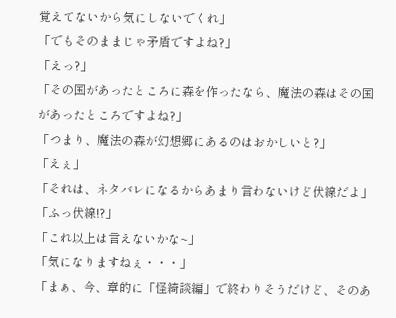覚えてないから気にしないでくれ」
「でもそのままじゃ矛盾ですよね?」
「えっ?」
「その国があったところに森を作ったなら、魔法の森はその国があったところですよね?」
「つまり、魔法の森が幻想郷にあるのはおかしいと?」
「えぇ」
「それは、ネタバレになるからあまり言わないけど伏線だよ」
「ふっ伏線!?」
「これ以上は言えないかな~」
「気になりますねぇ・・・」
「まぁ、今、章的に「怪綺談編」で終わりそうだけど、そのあ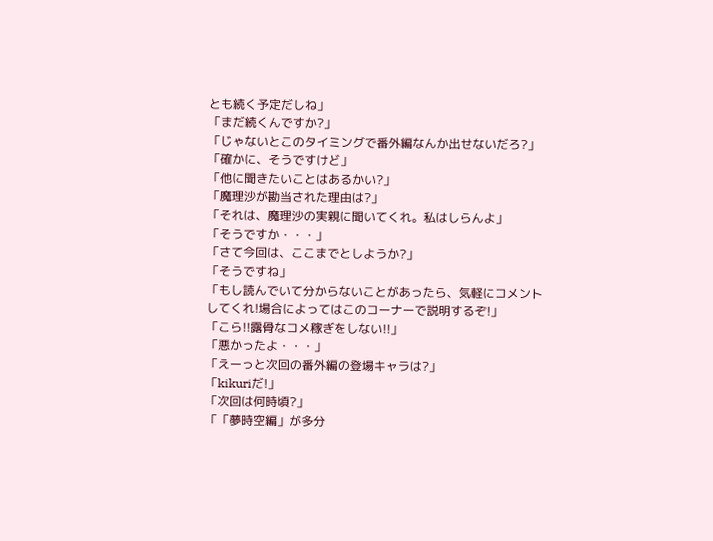とも続く予定だしね」
「まだ続くんですか?」
「じゃないとこのタイミングで番外編なんか出せないだろ?」
「確かに、そうですけど」
「他に聞きたいことはあるかい?」
「魔理沙が勘当された理由は?」
「それは、魔理沙の実親に聞いてくれ。私はしらんよ」
「そうですか・・・」
「さて今回は、ここまでとしようか?」
「そうですね」
「もし読んでいて分からないことがあったら、気軽にコメントしてくれ!場合によってはこのコーナーで説明するぞ!」
「こら!!露骨なコメ稼ぎをしない!!」
「悪かったよ・・・」
「えーっと次回の番外編の登場キャラは?」
「kikuriだ!」
「次回は何時頃?」
「「夢時空編」が多分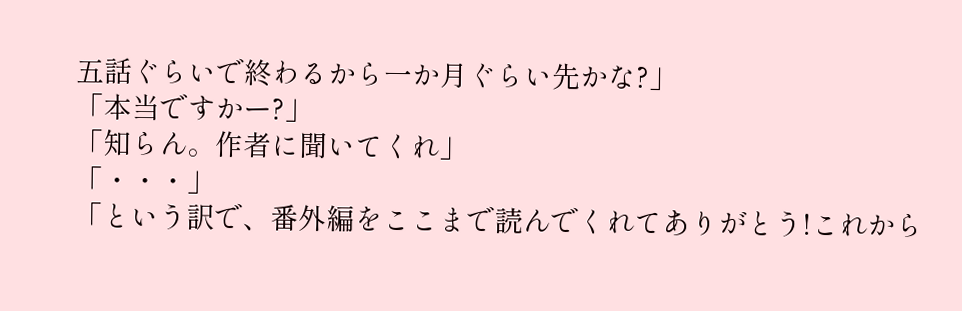五話ぐらいで終わるから一か月ぐらい先かな?」
「本当ですかー?」
「知らん。作者に聞いてくれ」
「・・・」
「という訳で、番外編をここまで読んでくれてありがとう!これから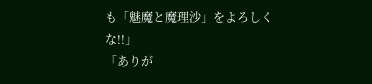も「魅魔と魔理沙」をよろしくな!!」
「ありが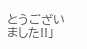とうございました!!」